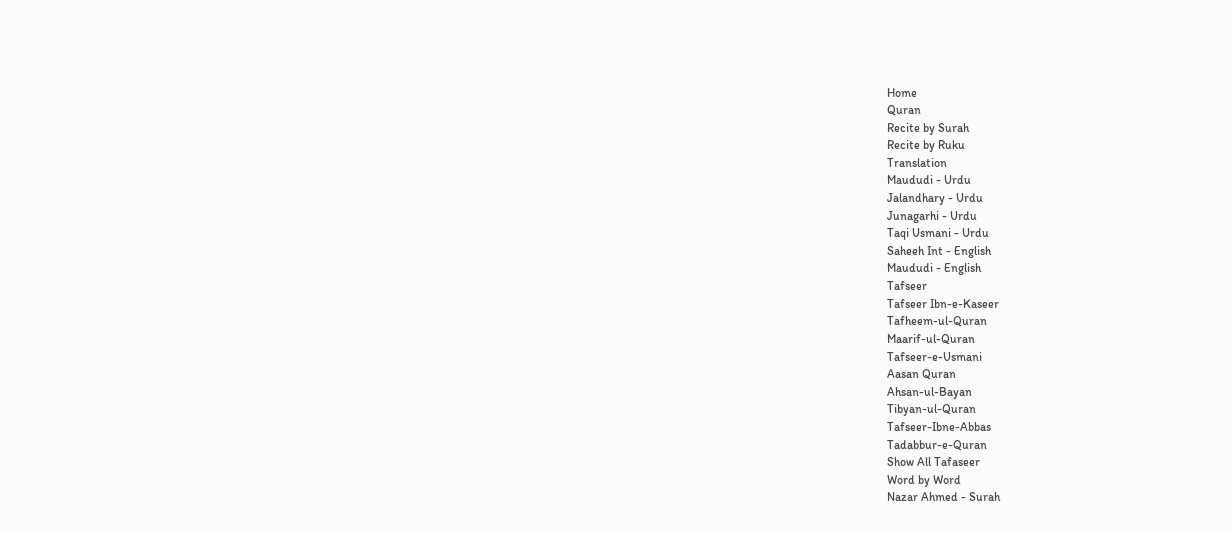Home
Quran
Recite by Surah
Recite by Ruku
Translation
Maududi - Urdu
Jalandhary - Urdu
Junagarhi - Urdu
Taqi Usmani - Urdu
Saheeh Int - English
Maududi - English
Tafseer
Tafseer Ibn-e-Kaseer
Tafheem-ul-Quran
Maarif-ul-Quran
Tafseer-e-Usmani
Aasan Quran
Ahsan-ul-Bayan
Tibyan-ul-Quran
Tafseer-Ibne-Abbas
Tadabbur-e-Quran
Show All Tafaseer
Word by Word
Nazar Ahmed - Surah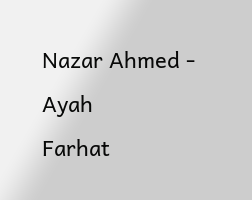Nazar Ahmed - Ayah
Farhat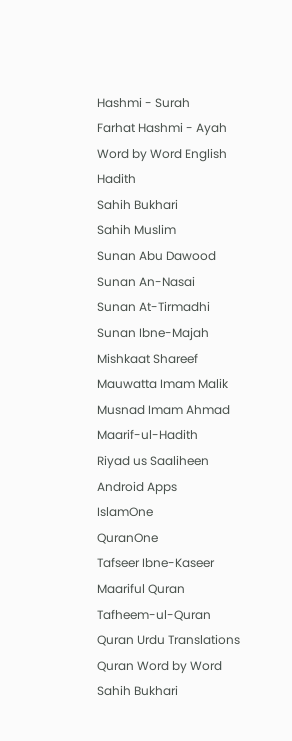Hashmi - Surah
Farhat Hashmi - Ayah
Word by Word English
Hadith
Sahih Bukhari
Sahih Muslim
Sunan Abu Dawood
Sunan An-Nasai
Sunan At-Tirmadhi
Sunan Ibne-Majah
Mishkaat Shareef
Mauwatta Imam Malik
Musnad Imam Ahmad
Maarif-ul-Hadith
Riyad us Saaliheen
Android Apps
IslamOne
QuranOne
Tafseer Ibne-Kaseer
Maariful Quran
Tafheem-ul-Quran
Quran Urdu Translations
Quran Word by Word
Sahih Bukhari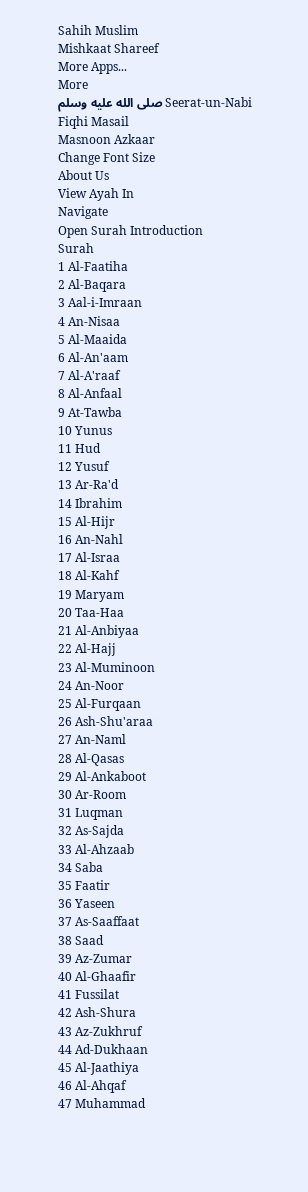Sahih Muslim
Mishkaat Shareef
More Apps...
More
Seerat-un-Nabi صلى الله عليه وسلم
Fiqhi Masail
Masnoon Azkaar
Change Font Size
About Us
View Ayah In
Navigate
Open Surah Introduction
Surah
1 Al-Faatiha
2 Al-Baqara
3 Aal-i-Imraan
4 An-Nisaa
5 Al-Maaida
6 Al-An'aam
7 Al-A'raaf
8 Al-Anfaal
9 At-Tawba
10 Yunus
11 Hud
12 Yusuf
13 Ar-Ra'd
14 Ibrahim
15 Al-Hijr
16 An-Nahl
17 Al-Israa
18 Al-Kahf
19 Maryam
20 Taa-Haa
21 Al-Anbiyaa
22 Al-Hajj
23 Al-Muminoon
24 An-Noor
25 Al-Furqaan
26 Ash-Shu'araa
27 An-Naml
28 Al-Qasas
29 Al-Ankaboot
30 Ar-Room
31 Luqman
32 As-Sajda
33 Al-Ahzaab
34 Saba
35 Faatir
36 Yaseen
37 As-Saaffaat
38 Saad
39 Az-Zumar
40 Al-Ghaafir
41 Fussilat
42 Ash-Shura
43 Az-Zukhruf
44 Ad-Dukhaan
45 Al-Jaathiya
46 Al-Ahqaf
47 Muhammad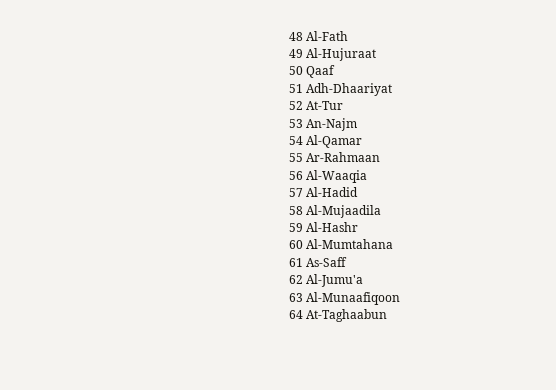48 Al-Fath
49 Al-Hujuraat
50 Qaaf
51 Adh-Dhaariyat
52 At-Tur
53 An-Najm
54 Al-Qamar
55 Ar-Rahmaan
56 Al-Waaqia
57 Al-Hadid
58 Al-Mujaadila
59 Al-Hashr
60 Al-Mumtahana
61 As-Saff
62 Al-Jumu'a
63 Al-Munaafiqoon
64 At-Taghaabun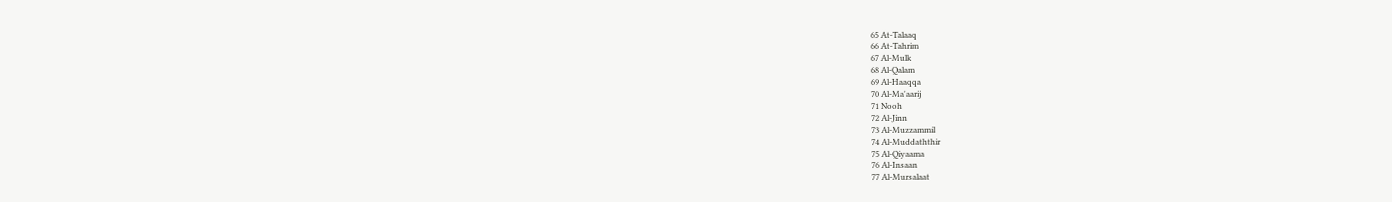65 At-Talaaq
66 At-Tahrim
67 Al-Mulk
68 Al-Qalam
69 Al-Haaqqa
70 Al-Ma'aarij
71 Nooh
72 Al-Jinn
73 Al-Muzzammil
74 Al-Muddaththir
75 Al-Qiyaama
76 Al-Insaan
77 Al-Mursalaat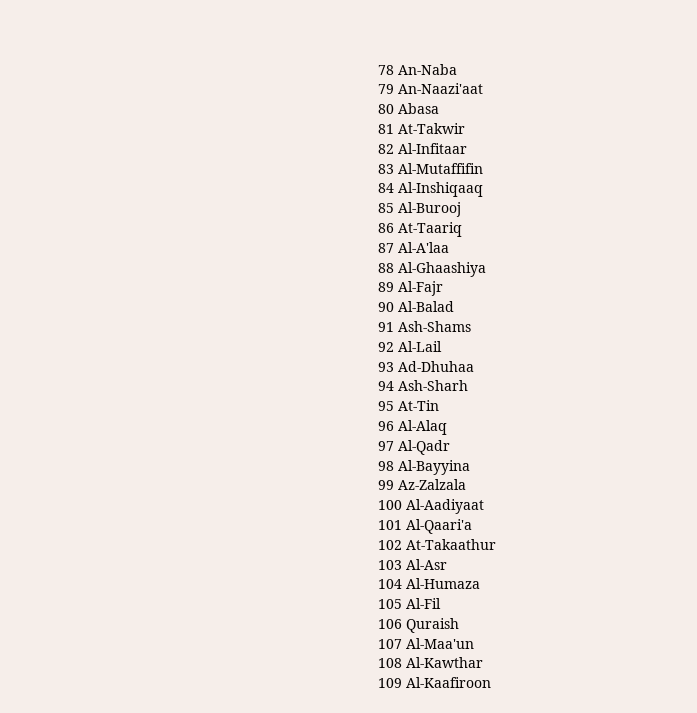78 An-Naba
79 An-Naazi'aat
80 Abasa
81 At-Takwir
82 Al-Infitaar
83 Al-Mutaffifin
84 Al-Inshiqaaq
85 Al-Burooj
86 At-Taariq
87 Al-A'laa
88 Al-Ghaashiya
89 Al-Fajr
90 Al-Balad
91 Ash-Shams
92 Al-Lail
93 Ad-Dhuhaa
94 Ash-Sharh
95 At-Tin
96 Al-Alaq
97 Al-Qadr
98 Al-Bayyina
99 Az-Zalzala
100 Al-Aadiyaat
101 Al-Qaari'a
102 At-Takaathur
103 Al-Asr
104 Al-Humaza
105 Al-Fil
106 Quraish
107 Al-Maa'un
108 Al-Kawthar
109 Al-Kaafiroon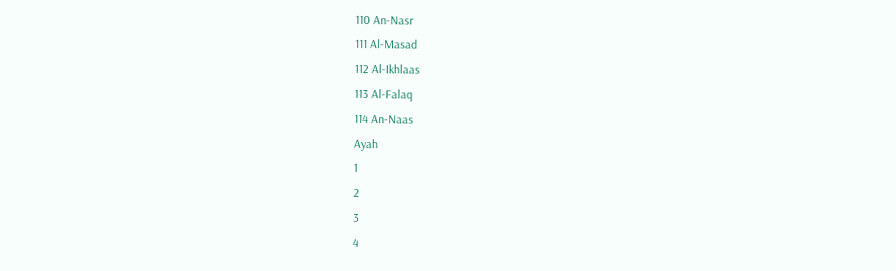110 An-Nasr
111 Al-Masad
112 Al-Ikhlaas
113 Al-Falaq
114 An-Naas
Ayah
1
2
3
4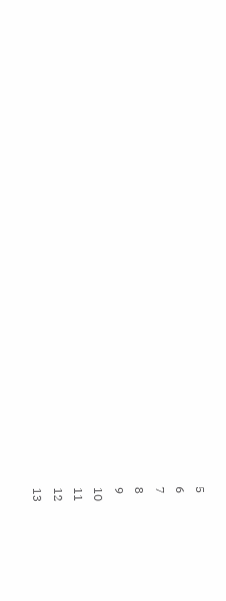5
6
7
8
9
10
11
12
13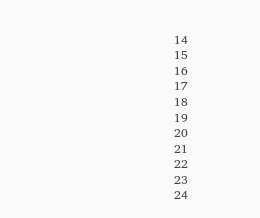14
15
16
17
18
19
20
21
22
23
24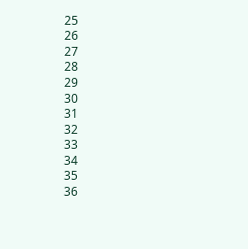25
26
27
28
29
30
31
32
33
34
35
36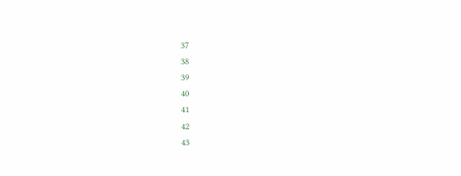37
38
39
40
41
42
43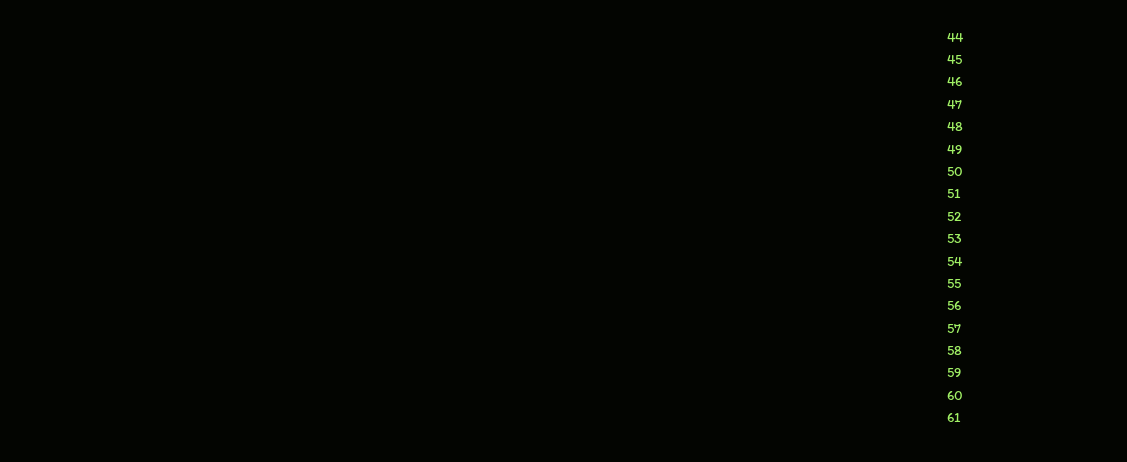44
45
46
47
48
49
50
51
52
53
54
55
56
57
58
59
60
61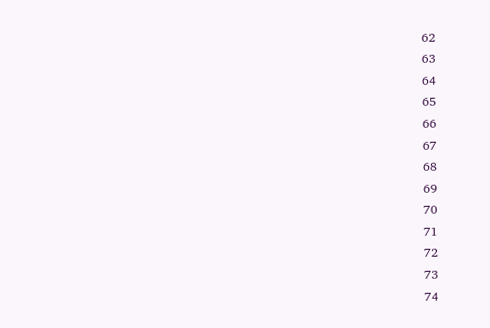62
63
64
65
66
67
68
69
70
71
72
73
74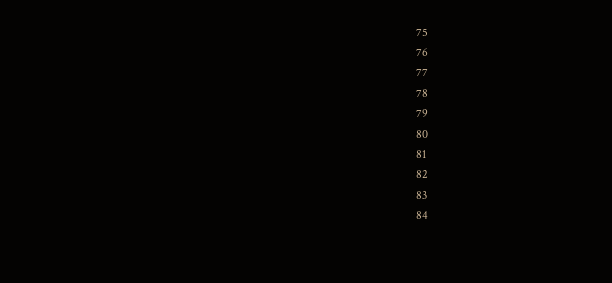75
76
77
78
79
80
81
82
83
84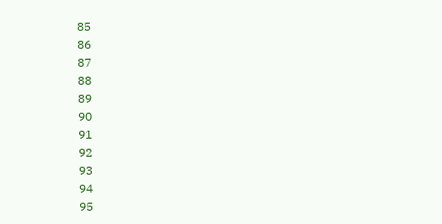85
86
87
88
89
90
91
92
93
94
95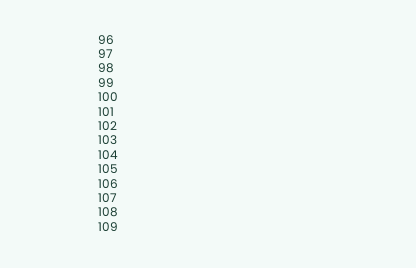96
97
98
99
100
101
102
103
104
105
106
107
108
109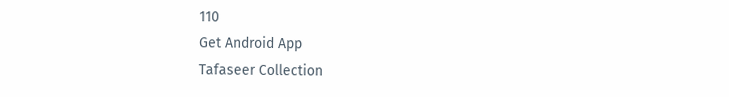110
Get Android App
Tafaseer Collection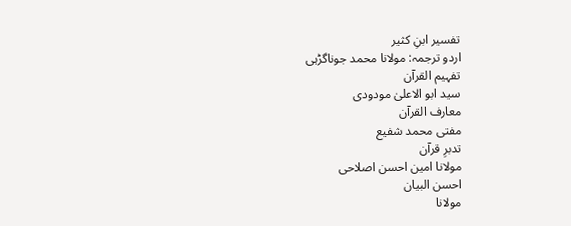تفسیر ابنِ کثیر
اردو ترجمہ: مولانا محمد جوناگڑہی
تفہیم القرآن
سید ابو الاعلیٰ مودودی
معارف القرآن
مفتی محمد شفیع
تدبرِ قرآن
مولانا امین احسن اصلاحی
احسن البیان
مولانا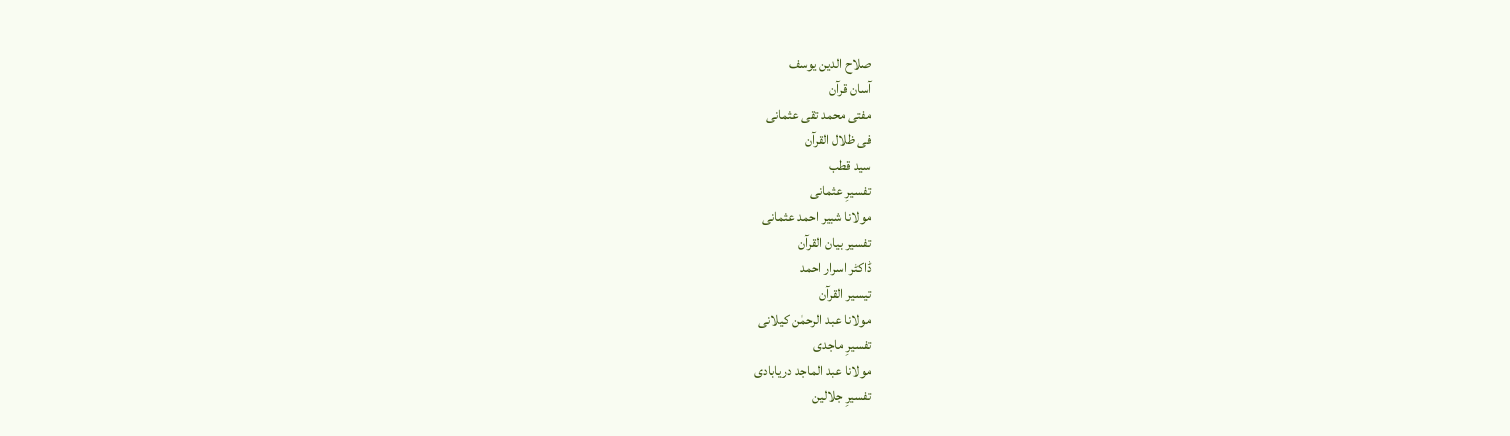صلاح الدین یوسف
آسان قرآن
مفتی محمد تقی عثمانی
فی ظلال القرآن
سید قطب
تفسیرِ عثمانی
مولانا شبیر احمد عثمانی
تفسیر بیان القرآن
ڈاکٹر اسرار احمد
تیسیر القرآن
مولانا عبد الرحمٰن کیلانی
تفسیرِ ماجدی
مولانا عبد الماجد دریابادی
تفسیرِ جلالین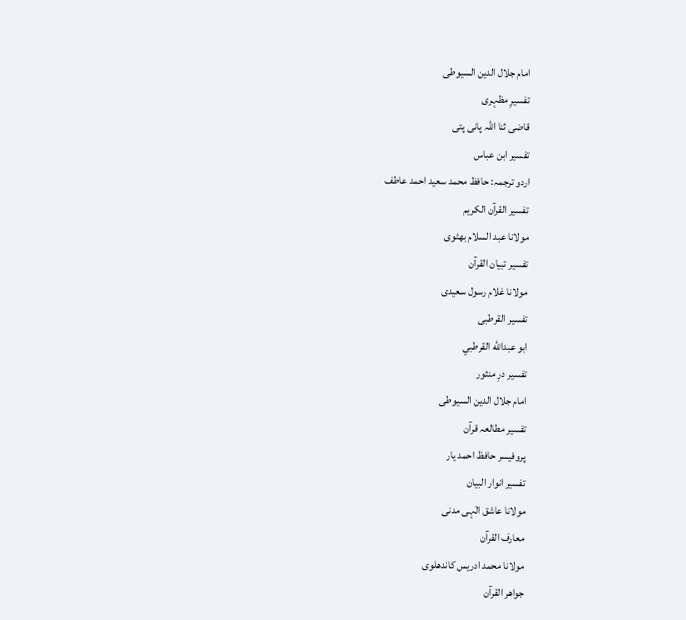امام جلال الدین السیوطی
تفسیرِ مظہری
قاضی ثنا اللہ پانی پتی
تفسیر ابن عباس
اردو ترجمہ: حافظ محمد سعید احمد عاطف
تفسیر القرآن الکریم
مولانا عبد السلام بھٹوی
تفسیر تبیان القرآن
مولانا غلام رسول سعیدی
تفسیر القرطبی
ابو عبدالله القرطبي
تفسیر درِ منثور
امام جلال الدین السیوطی
تفسیر مطالعہ قرآن
پروفیسر حافظ احمد یار
تفسیر انوار البیان
مولانا عاشق الٰہی مدنی
معارف القرآن
مولانا محمد ادریس کاندھلوی
جواھر القرآن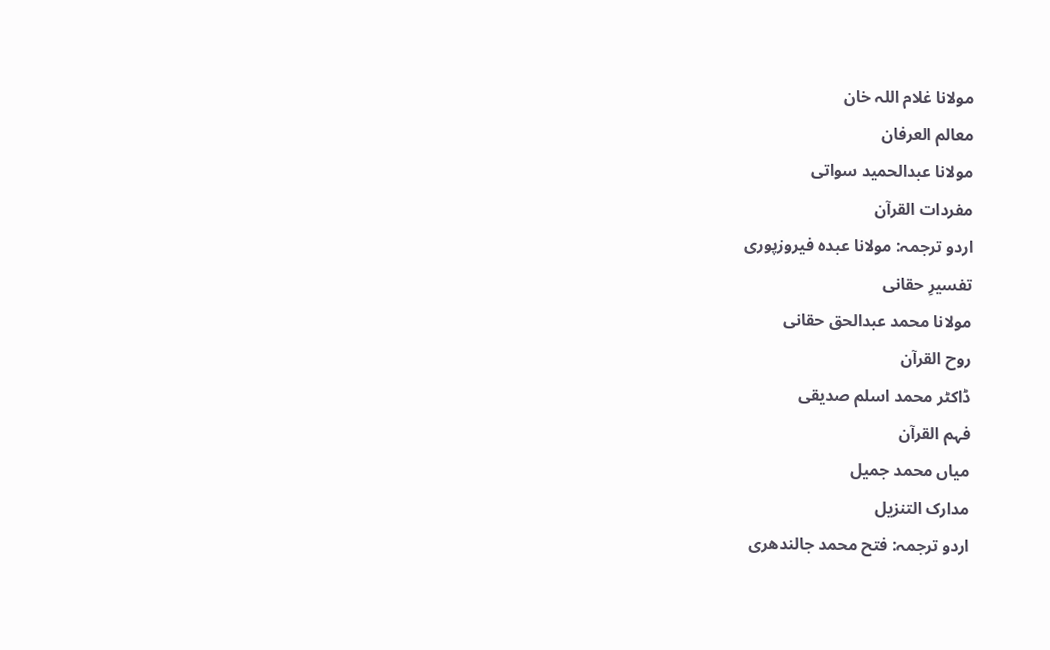مولانا غلام اللہ خان
معالم العرفان
مولانا عبدالحمید سواتی
مفردات القرآن
اردو ترجمہ: مولانا عبدہ فیروزپوری
تفسیرِ حقانی
مولانا محمد عبدالحق حقانی
روح القرآن
ڈاکٹر محمد اسلم صدیقی
فہم القرآن
میاں محمد جمیل
مدارک التنزیل
اردو ترجمہ: فتح محمد جالندھری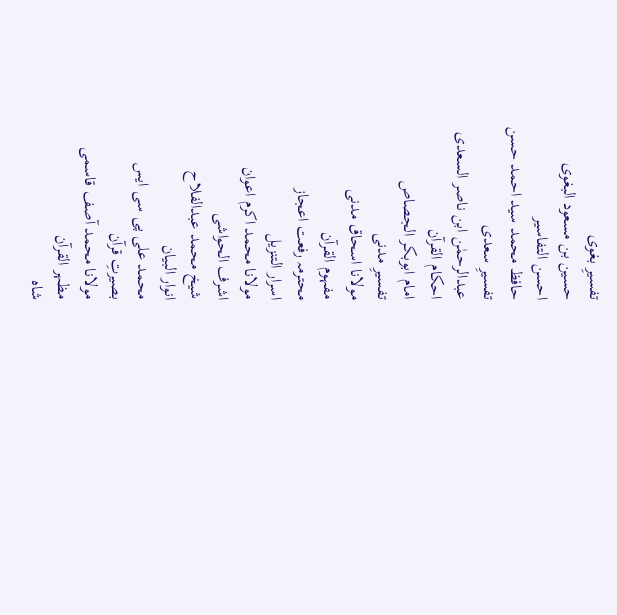تفسیرِ بغوی
حسین بن مسعود البغوی
احسن التفاسیر
حافظ محمد سید احمد حسن
تفسیرِ سعدی
عبدالرحمٰن ابن ناصر السعدی
احکام القرآن
امام ابوبکر الجصاص
تفسیرِ مدنی
مولانا اسحاق مدنی
مفہوم القرآن
محترمہ رفعت اعجاز
اسرار التنزیل
مولانا محمد اکرم اعوان
اشرف الحواشی
شیخ محمد عبدالفلاح
انوار البیان
محمد علی پی سی ایس
بصیرتِ قرآن
مولانا محمد آصف قاسمی
مظہر القرآن
شاہ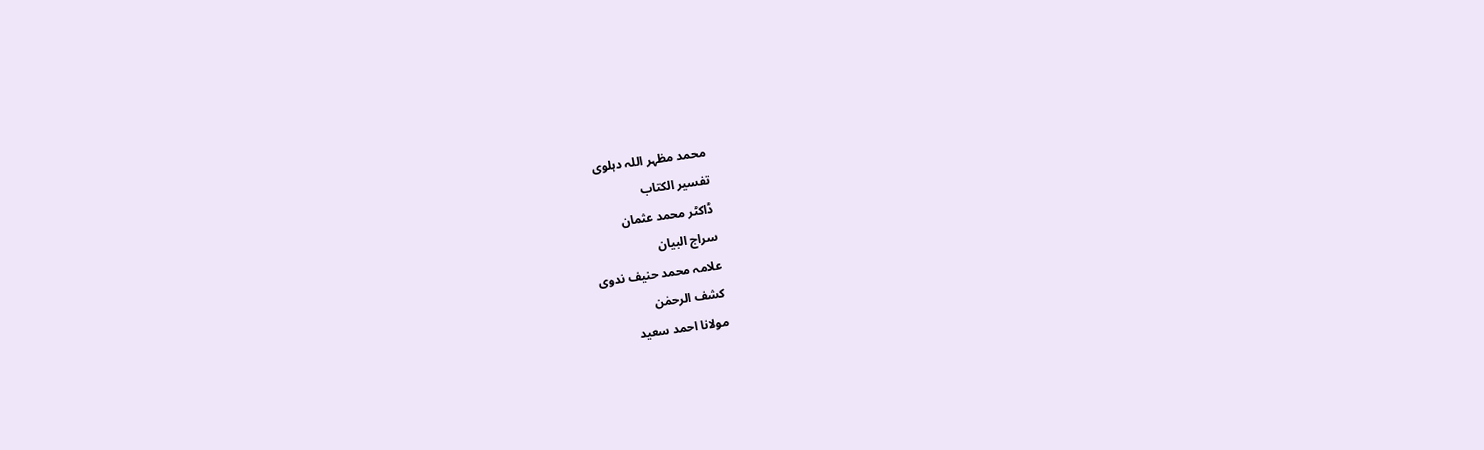محمد مظہر اللہ دہلوی
تفسیر الکتاب
ڈاکٹر محمد عثمان
سراج البیان
علامہ محمد حنیف ندوی
کشف الرحمٰن
مولانا احمد سعید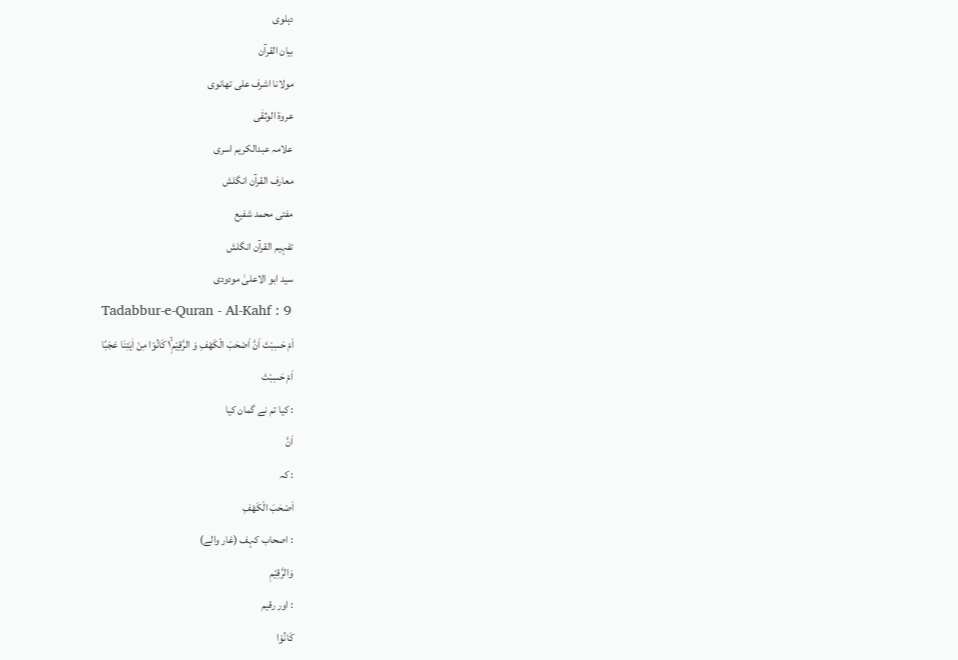دہلوی
بیان القرآن
مولانا اشرف علی تھانوی
عروۃ الوثقٰی
علامہ عبدالکریم اسری
معارف القرآن انگلش
مفتی محمد شفیع
تفہیم القرآن انگلش
سید ابو الاعلیٰ مودودی
Tadabbur-e-Quran - Al-Kahf : 9
اَمْ حَسِبْتَ اَنَّ اَصْحٰبَ الْكَهْفِ وَ الرَّقِیْمِ١ۙ كَانُوْا مِنْ اٰیٰتِنَا عَجَبًا
اَمْ حَسِبْتَ
: کیا تم نے گمان کیا
اَنَّ
: کہ
اَصْحٰبَ الْكَهْفِ
: اصحاب کہف (غار والے)
وَالرَّقِيْمِ
: اور رقیم
كَانُوْا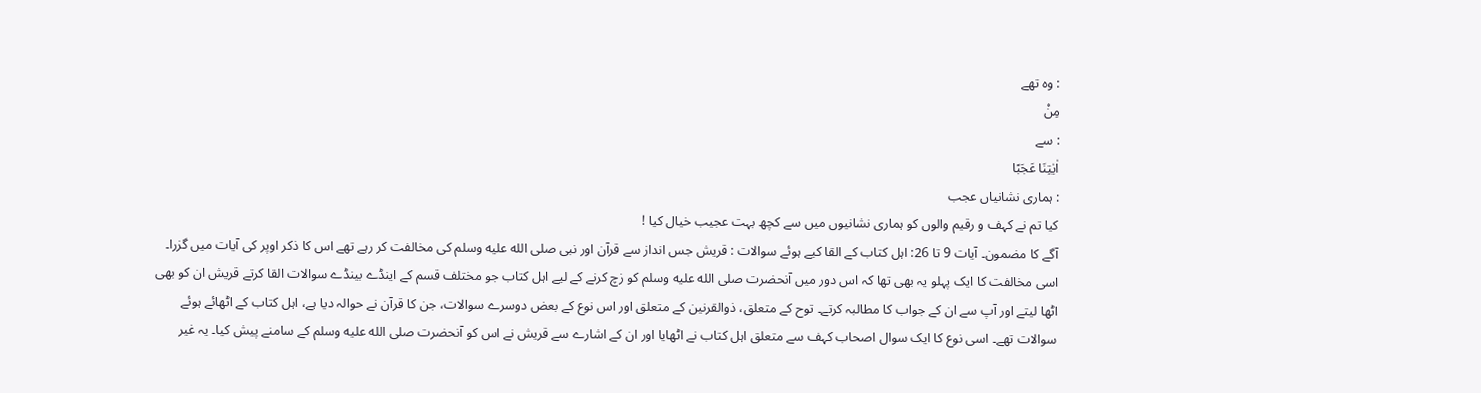: وہ تھے
مِنْ
: سے
اٰيٰتِنَا عَجَبًا
: ہماری نشانیاں عجب
کیا تم نے کہف و رقیم والوں کو ہماری نشانیوں میں سے کچھ بہت عجیب خیال کیا !
آگے کا مضمون۔ آیات 9 تا 26: اہل کتاب کے القا کیے ہوئے سوالات : قریش جس انداز سے قرآن اور نبی صلى الله عليه وسلم کی مخالفت کر رہے تھے اس کا ذکر اوپر کی آیات میں گزرا۔ اسی مخالفت کا ایک پہلو یہ بھی تھا کہ اس دور میں آنحضرت صلى الله عليه وسلم کو زچ کرنے کے لیے اہل کتاب جو مختلف قسم کے اینڈے بینڈے سوالات القا کرتے قریش ان کو بھی اٹھا لیتے اور آپ سے ان کے جواب کا مطالبہ کرتے۔ توح کے متعلق، ذوالقرنین کے متعلق اور اس نوع کے بعض دوسرے سوالات، جن کا قرآن نے حوالہ دیا ہے، اہل کتاب کے اٹھائے ہوئے سوالات تھے۔ اسی نوع کا ایک سوال اصحاب کہف سے متعلق اہل کتاب نے اٹھایا اور ان کے اشارے سے قریش نے اس کو آنحضرت صلى الله عليه وسلم کے سامنے پیش کیا۔ یہ غیر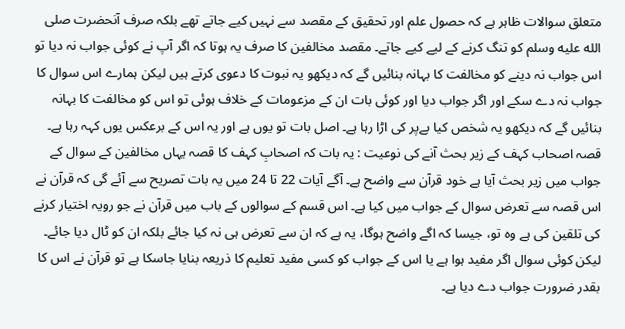متعلق سوالات ظاہر ہے کہ حصول علم اور تحقیق کے مقصد سے نہیں کیے جاتے تھے بلکہ صرف آنحضرت صلى الله عليه وسلم کو تنگ کرنے کے لیے کیے جاتے۔ مقصد مخالفین کا صرف یہ ہوتا کہ اگر آپ نے کوئی جواب نہ دیا تو اس جواب نہ دینے کو مخالفت کا بہانہ بنائیں گے کہ دیکھو یہ نبوت کا دعوی کرتے ہیں لیکن ہمارے اس سوال کا جواب نہ دے سکے اور اگر جواب دیا اور کوئی بات ان کے مزعومات کے خلاف ہوئی تو اس کو مخالفت کا بہانہ بنائیں گے کہ دیکھو یہ شخص کیا بےپر کی اڑا رہا ہے۔ اصل بات تو یوں ہے اور یہ اس کے برعکس یوں کہہ رہا ہے۔ قصہ اصحاب کہف کے زیر بحث آنے کی نوعیت : یہ بات کہ اصحابِ کہف کا قصہ یہاں مخالفین کے سوال کے جواب میں زیر بحث آیا ہے خود قرآن سے واضح ہے۔ آگے آیات 22 تا 24 میں یہ بات تصریح سے آئے گی کہ قرآن نے اس قصہ سے تعرض سوال کے جواب میں کیا ہے۔ اس قسم کے سوالوں کے باب میں قرآن نے جو رویہ اختیار کرنے کی تلقین کی ہے وہ تو، جیسا کہ اگے واضح ہوگا، یہ ہے کہ ان سے تعرض ہی نہ کیا جائے بلکہ ان کو ٹال دیا جائے۔ لیکن کوئی سوال اگر مفید ہوا ہے یا اس کے جواب کو کسی مفید تعلیم کا ذریعہ بنایا جاسکا ہے تو قرآن نے اس کا بقدر ضرورت جواب دے دیا ہے۔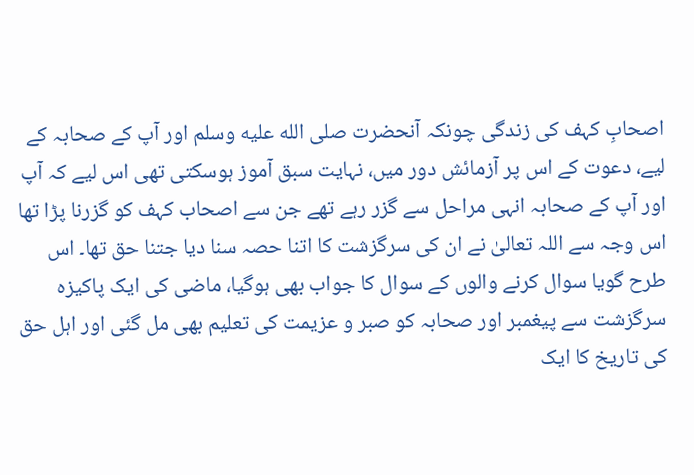اصحابِ کہف کی زندگی چونکہ آنحضرت صلى الله عليه وسلم اور آپ کے صحابہ کے لیے، دعوت کے اس پر آزمائش دور میں، نہایت سبق آموز ہوسکتی تھی اس لیے کہ آپ اور آپ کے صحابہ انہی مراحل سے گزر رہے تھے جن سے اصحاب کہف کو گزرنا پڑا تھا اس وجہ سے اللہ تعالیٰ نے ان کی سرگزشت کا اتنا حصہ سنا دیا جتنا حق تھا۔ اس طرح گویا سوال کرنے والوں کے سوال کا جواب بھی ہوگیا، ماضی کی ایک پاکیزہ سرگزشت سے پیغمبر اور صحابہ کو صبر و عزیمت کی تعلیم بھی مل گئی اور اہل حق کی تاریخ کا ایک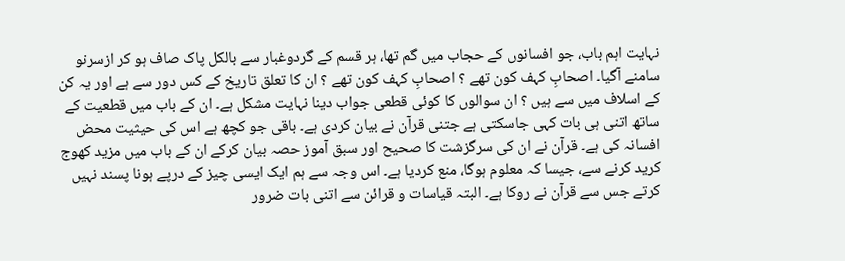نہایت اہم باب، جو افسانوں کے حجاب میں گم تھا، ہر قسم کے گردوغبار سے بالکل پاک صاف ہو کر ازسرنو سامنے آگیا۔ اصحابِ کہف کون تھے ؟ اصحابِ کہف کون تھے ؟ ان کا تعلق تاریخ کے کس دور سے ہے اور یہ کن کے اسلاف میں سے ہیں ؟ ان سوالوں کا کوئی قطعی جواب دینا نہایت مشکل ہے۔ ان کے باب میں قطعیت کے ساتھ اتنی ہی بات کہی جاسکتی ہے جتنی قرآن نے بیان کردی ہے۔ باقی جو کچھ ہے اس کی حیثیت محض افسانہ کی ہے۔ قرآن نے ان کی سرگزشت کا صحیح اور سبق آموز حصہ بیان کرکے ان کے باب میں مزید کھوج کرید کرنے سے، جیسا کہ معلوم ہوگا، منع کردیا ہے۔ اس وجہ سے ہم ایک ایسی چیز کے درپے ہونا پسند نہیں کرتے جس سے قرآن نے روکا ہے۔ البتہ قیاسات و قرائن سے اتنی بات ضرور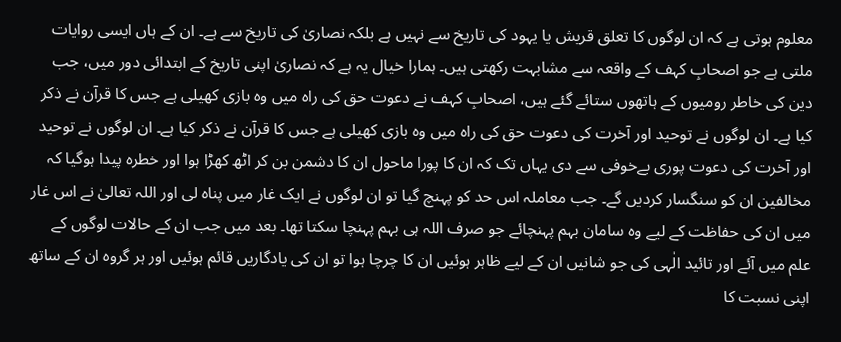معلوم ہوتی ہے کہ ان لوگوں کا تعلق قریش یا یہود کی تاریخ سے نہیں ہے بلکہ نصاریٰ کی تاریخ سے ہے۔ ان کے ہاں ایسی روایات ملتی ہے جو اصحابِ کہف کے واقعہ سے مشابہت رکھتی ہیں۔ ہمارا خیال یہ ہے کہ نصاریٰ اپنی تاریخ کے ابتدائی دور میں، جب دین کی خاطر رومیوں کے ہاتھوں ستائے گئے ہیں، اصحابِ کہف نے دعوت حق کی راہ میں وہ بازی کھیلی ہے جس کا قرآن نے ذکر کیا ہے۔ ان لوگوں نے توحید اور آخرت کی دعوت حق کی راہ میں وہ بازی کھیلی ہے جس کا قرآن نے ذکر کیا ہے۔ ان لوگوں نے توحید اور آخرت کی دعوت پوری بےخوفی سے دی یہاں تک کہ ان کا پورا ماحول ان کا دشمن بن کر اٹھ کھڑا ہوا اور خطرہ پیدا ہوگیا کہ مخالفین ان کو سنگسار کردیں گے۔ جب معاملہ اس حد کو پہنچ گیا تو ان لوگوں نے ایک غار میں پناہ لی اور اللہ تعالیٰ نے اس غار میں ان کی حفاظت کے لیے وہ سامان بہم پہنچائے جو صرف اللہ ہی بہم پہنچا سکتا تھا۔ بعد میں جب ان کے حالات لوگوں کے علم میں آئے اور تائید الٰہی کی جو شانیں ان کے لیے ظاہر ہوئیں ان کا چرچا ہوا تو ان کی یادگاریں قائم ہوئیں اور ہر گروہ ان کے ساتھ اپنی نسبت کا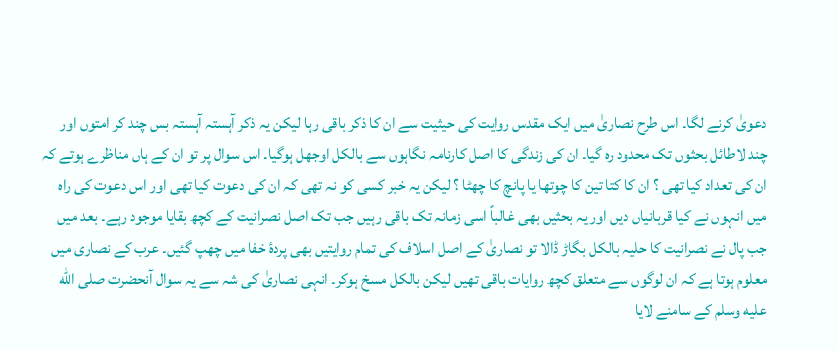دعویٰ کرنے لگا۔ اس طرح نصاریٰ میں ایک مقدس روایت کی حیثیت سے ان کا ذکر باقی رہا لیکن یہ ذکر آہستہ آہستہ بس چند کر امتوں اور چند لاطائل بحثوں تک محدود رہ گیا۔ ان کی زندگی کا اصل کارنامہ نگاہوں سے بالکل اوجھل ہوگیا۔ اس سوال پر تو ان کے ہاں مناظرے ہوتے کہ ان کی تعداد کیا تھی ؟ ان کا کتا تین کا چوتھا یا پانچ کا چھٹا ؟ لیکن یہ خبر کسی کو نہ تھی کہ ان کی دعوت کیا تھی اور اس دعوت کی راہ میں انہوں نے کیا قربانیاں دیں اور یہ بحثیں بھی غالباً اسی زمانہ تک باقی رہیں جب تک اصل نصرانیت کے کچھ بقایا موجود رہے۔ بعد میں جب پال نے نصرانیت کا حلیہ بالکل بگاڑ ڈالا تو نصاریٰ کے اصل اسلاف کی تمام روایتیں بھی پردۂ خفا میں چھپ گئیں۔ عرب کے نصاری میں معلوم ہوتا ہے کہ ان لوگوں سے متعلق کچھ روایات باقی تھیں لیکن بالکل مسخ ہوکر۔ انہی نصاریٰ کی شہ سے یہ سوال آنحضرت صلى الله عليه وسلم کے سامنے لایا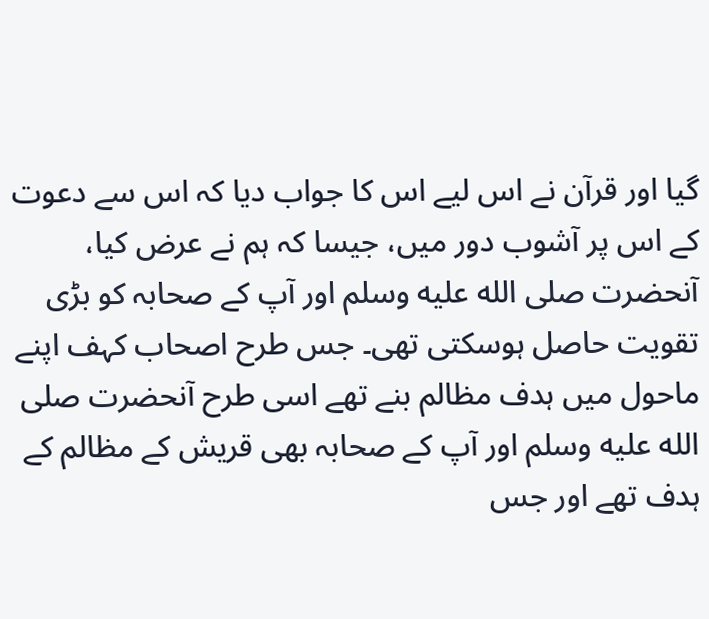گیا اور قرآن نے اس لیے اس کا جواب دیا کہ اس سے دعوت کے اس پر آشوب دور میں، جیسا کہ ہم نے عرض کیا، آنحضرت صلى الله عليه وسلم اور آپ کے صحابہ کو بڑی تقویت حاصل ہوسکتی تھی۔ جس طرح اصحاب کہف اپنے ماحول میں ہدف مظالم بنے تھے اسی طرح آنحضرت صلى الله عليه وسلم اور آپ کے صحابہ بھی قریش کے مظالم کے ہدف تھے اور جس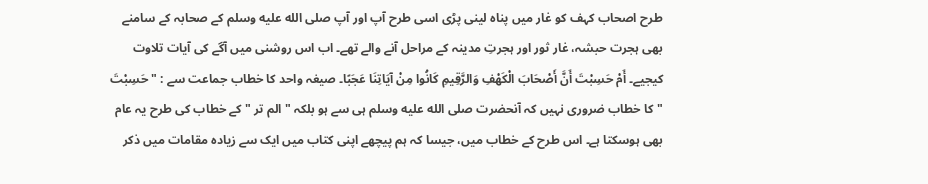طرح اصحاب کہف کو غار میں پناہ لینی پڑی اسی طرح آپ اور آپ صلى الله عليه وسلم کے صحابہ کے سامنے بھی ہجرت حبشہ، غار ثور اور ہجرتِ مدینہ کے مراحل آنے والے تھے۔ اب اس روشنی میں آگے کی آیات تلاوت کیجیے۔ أَمْ حَسِبْتَ أَنَّ أَصْحَابَ الْكَهْفِ وَالرَّقِيمِ كَانُوا مِنْ آيَاتِنَا عَجَبًا۔ صیغہ واحد کا خطاب جماعت سے : " حَسِبْتَ " کا خطاب ضروری نہیں کہ آنحضرت صلى الله عليه وسلم ہی سے ہو بلکہ " الم تر " کے خطاب کی طرح یہ عام بھی ہوسکتا ہے۔ اس طرح کے خطاب میں، جیسا کہ ہم پیچھے اپنی کتاب میں ایک سے زیادہ مقامات میں ذکر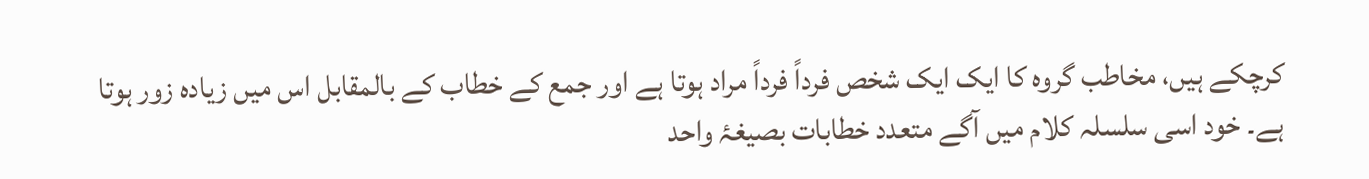کرچکے ہیں، مخاطب گروہ کا ایک ایک شخص فرداً فرداً مراد ہوتا ہے اور جمع کے خطاب کے بالمقابل اس میں زیادہ زور ہوتا ہے۔ خود اسی سلسلہ کلام میں آگے متعدد خطابات بصیغۂ واحد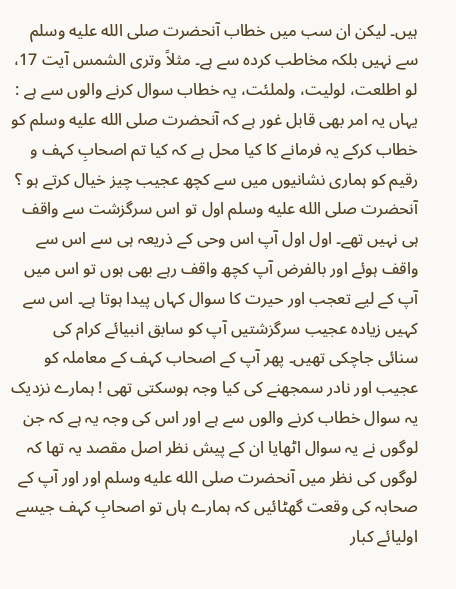ہیں۔ لیکن ان سب میں خطاب آنحضرت صلى الله عليه وسلم سے نہیں بلکہ مخاطب کردہ سے ہے۔ مثلاً وتری الشمس آیت 17، لو اطلعت، لولیت، ولملئت، یہ خطاب سوال کرنے والوں سے ہے : یہاں یہ امر بھی قابل غور ہے کہ آنحضرت صلى الله عليه وسلم کو خطاب کرکے یہ فرمانے کا کیا محل ہے کہ کیا تم اصحابِ کہف و رقیم کو ہماری نشانیوں میں سے کچھ عجیب چیز خیال کرتے ہو ؟ آنحضرت صلى الله عليه وسلم اول تو اس سرگزشت سے واقف ہی نہیں تھے۔ اول اول آپ اس وحی کے ذریعہ ہی سے اس سے واقف ہوئے اور بالفرض آپ کچھ واقف رہے بھی ہوں تو اس میں آپ کے لیے تعجب اور حیرت کا سوال کہاں پیدا ہوتا ہے۔ اس سے کہیں زیادہ عجیب سرگزشتیں آپ کو سابق انبیائے کرام کی سنائی جاچکی تھیں۔ پھر آپ کے اصحاب کہف کے معاملہ کو عجیب اور نادر سمجھنے کی کیا وجہ ہوسکتی تھی ! ہمارے نزدیک یہ سوال خطاب کرنے والوں سے ہے اور اس کی وجہ یہ ہے کہ جن لوگوں نے یہ سوال اٹھایا ان کے پیش نظر اصل مقصد یہ تھا کہ لوگوں کی نظر میں آنحضرت صلى الله عليه وسلم اور اور آپ کے صحابہ کی وقعت گھٹائیں کہ ہمارے ہاں تو اصحابِ کہف جیسے اولیائے کبار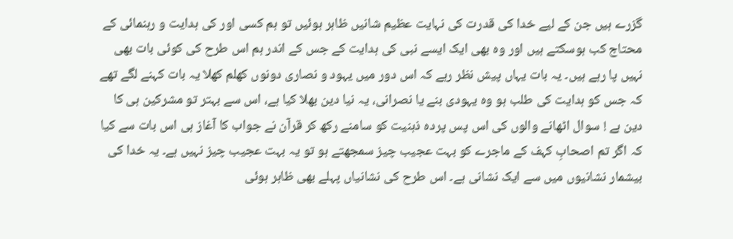گزرے ہیں جن کے لیے خدا کی قدرت کی نہایت عظیم شانیں ظاہر ہوئیں تو ہم کسی اور کی ہدایت و رہنمائی کے محتاج کب ہوسکتے ہیں اور وہ بھی ایک ایسے نبی کی ہدایت کے جس کے اندر ہم اس طرح کی کوئی بات بھی نہیں پا رہے ہیں۔ یہ بات یہاں پیش نظر رہے کہ اس دور میں یہود و نصاری دونوں کھلم کھلا یہ بات کہنے لگے تھے کہ جس کو ہدایت کی طلب ہو وہ یہودی بنے یا نصرانی، یہ نیا دین بھلا کیا ہے، اس سے بہتر تو مشرکین ہی کا دین ہے ! سوال اٹھانے والوں کی اس پس پردہ ذہنیت کو سامنے رکھ کر قرآن نے جواب کا آغاز ہی اس بات سے کیا کہ اگر تم اصحابِ کہف کے ماجرے کو بہت عجیب چیز سمجھتے ہو تو یہ بہت عجیب چیز نہیں ہے۔ یہ خدا کی بیشمار نشانیوں میں سے ایک نشانی ہے۔ اس طرح کی نشانیاں پہلے بھی ظاہر ہوئی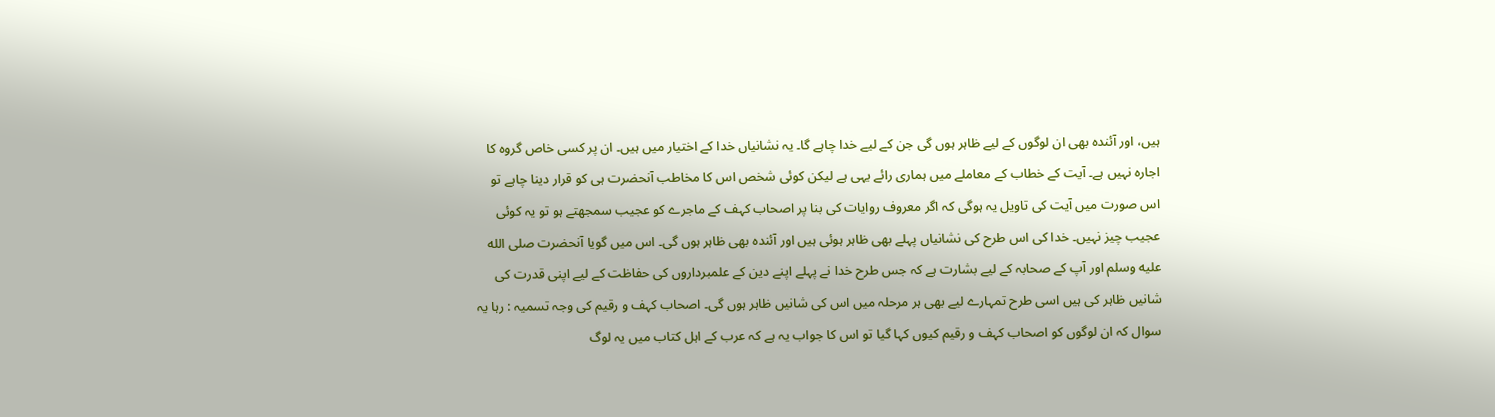ہیں، اور آئندہ بھی ان لوگوں کے لیے ظاہر ہوں گی جن کے لیے خدا چاہے گا۔ یہ نشانیاں خدا کے اختیار میں ہیں۔ ان پر کسی خاص گروہ کا اجارہ نہیں ہے۔ آیت کے خطاب کے معاملے میں ہماری رائے یہی ہے لیکن کوئی شخص اس کا مخاطب آنحضرت ہی کو قرار دینا چاہے تو اس صورت میں آیت کی تاویل یہ ہوگی کہ اگر معروف روایات کی بنا پر اصحاب کہف کے ماجرے کو عجیب سمجھتے ہو تو یہ کوئی عجیب چیز نہیں۔ خدا کی اس طرح کی نشانیاں پہلے بھی ظاہر ہوئی ہیں اور آئندہ بھی ظاہر ہوں گی۔ اس میں گویا آنحضرت صلى الله عليه وسلم اور آپ کے صحابہ کے لیے بشارت ہے کہ جس طرح خدا نے پہلے اپنے دین کے علمبرداروں کی حفاظت کے لیے اپنی قدرت کی شانیں ظاہر کی ہیں اسی طرح تمہارے لیے بھی ہر مرحلہ میں اس کی شانیں ظاہر ہوں گی۔ اصحاب کہف و رقیم کی وجہ تسمیہ : رہا یہ سوال کہ ان لوگوں کو اصحاب کہف و رقیم کیوں کہا گیا تو اس کا جواب یہ ہے کہ عرب کے اہل کتاب میں یہ لوگ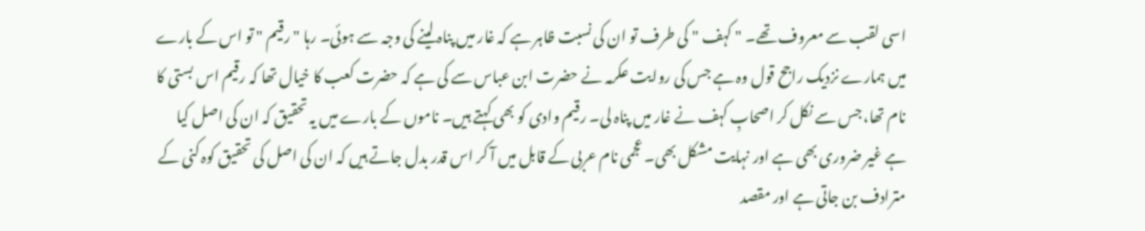اسی لقب سے معروف تھے۔ " کہف " کی طرف تو ان کی نسبت ظاہر ہے کہ غار میں پناہ لینے کی وجہ سے ہوئی۔ رہا " رقیم " تو اس کے بارے میں ہمارے نزدیک راجح قول وہ ہے جس کی روایت عکرمہ نے حضرت ابن عباس سے کی ہے کہ حضرت کعب کا خیال تھا کہ رقیم اس بستی کا نام تھا، جس سے نکل کر اصحابِ کہف نے غار میں پناہ لی۔ رقیم وادی کو بھی کہتے ہیں۔ ناموں کے بارے میں یہ تحقیق کہ ان کی اصل کیا ہے غیر ضروری بھی ہے اور نہایت مشکل بھی۔ عجمی نام عربی کے قابل میں آ کر اس قدر بدل جاتے ہیں کہ ان کی اصل کی تحقیق کوہ کنی کے مترادف بن جاتی ہے اور مقصد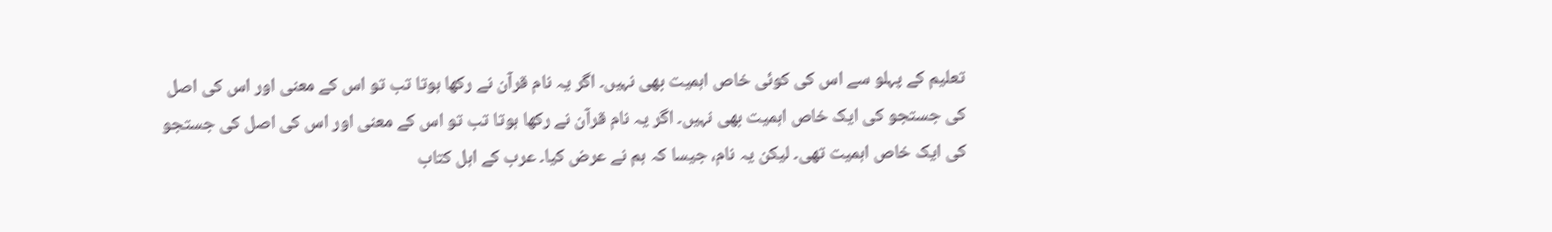تعلیم کے پہلو سے اس کی کوئی خاص اہمیت بھی نہیں۔ اگر یہ نام قرآن نے رکھا ہوتا تب تو اس کے معنی اور اس کی اصل کی جستجو کی ایک خاص اہمیت بھی نہیں۔ اگر یہ نام قرآن نے رکھا ہوتا تب تو اس کے معنی اور اس کی اصل کی جستجو کی ایک خاص اہمیت تھی۔ لیکن یہ نام، جیسا کہ ہم نے عرض کیا۔ عرب کے اہل کتاب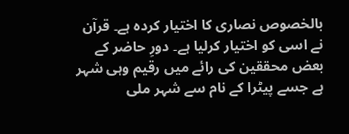بالخصوص نصاری کا اختیار کردہ ہے۔ قرآن نے اسی کو اختیار کرلیا ہے۔ دورِ حاضر کے بعض محققین کی رائے میں رقیم وہی شہر ہے جسے پیٹرا کے نام سے شہر ملی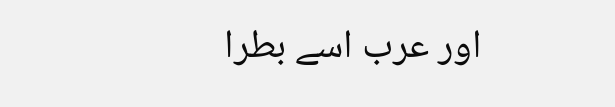اور عرب اسے بطرا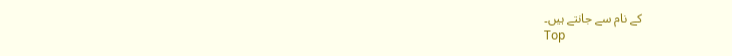کے نام سے جانتے ہیں۔
Top